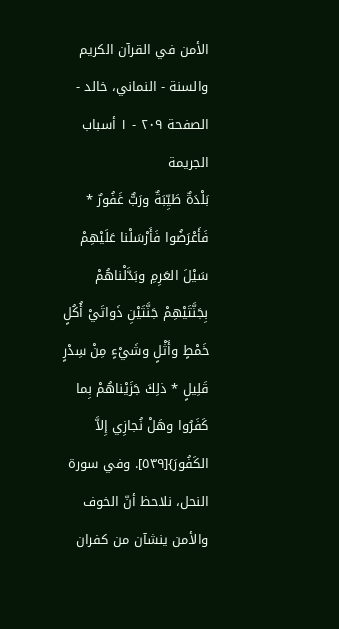الأمن في القرآن الكريم والسنة - النماني، خالد - الصفحة ٢٠٩ - ١ أسباب الجريمة
بَلْدَةٌ طَيِّبَةٌ ورَبٌّ غَفُورٌ * فَأَعْرَضُوا فَأَرْسَلْنا عَلَيْهِمْ سَيْلَ العَرِمِ وبَدَّلْناهُمْ بِجَنَّتَيْهِمْ جَنَّتَيْنِ ذَواتَيْ أُكُلٍ خَمْطٍ وأَثْلٍ وشَيْءٍ مِنْ سِدْرٍ قَلِيلٍ * ذلِكَ جَزَيْناهُمْ بِما كَفَرُوا وهَلْ نُجازِي إِلاَّ الكَفُورَ}[٥٣٩]. وفي سورة النحل، نلاحظ أنّ الخوف والأمن ينشآن من كفران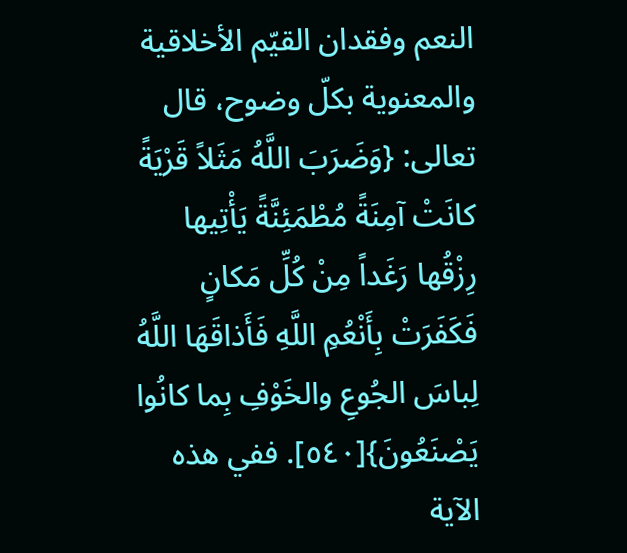النعم وفقدان القيّم الأخلاقية والمعنوية بكلّ وضوح، قال تعالى: {وَضَرَبَ اللَّهُ مَثَلاً قَرْيَةً كانَتْ آمِنَةً مُطْمَئِنَّةً يَأْتِيها رِزْقُها رَغَداً مِنْ كُلِّ مَكانٍ فَكَفَرَتْ بِأَنْعُمِ اللَّهِ فَأَذاقَهَا اللَّهُ لِباسَ الجُوعِ والخَوْفِ بِما كانُوا يَصْنَعُونَ}[٥٤٠]. ففي هذه الآية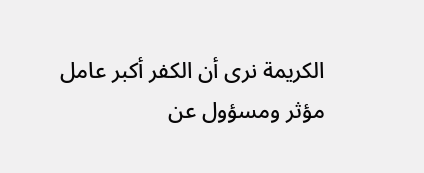الكريمة نرى أن الكفر أكبر عامل مؤثر ومسؤول عن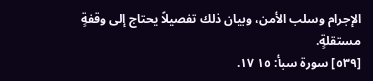الإجرام وسلب الأمن، وبيان ذلك تفصيلاً يحتاج إلى وقفةٍ مستقلةٍ.
[٥٣٩] سورة سبأ: ١٥ ١٧.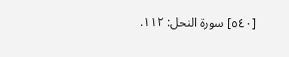[٥٤٠] سورة النحل: ١١٢.